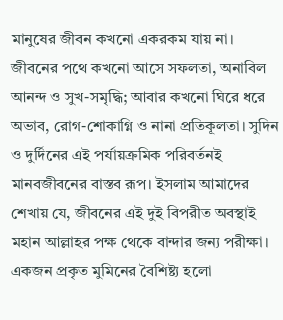মানুষের জীবন কখনো একরকম যায় না। জীবনের পথে কখনো আসে সফলতা, অনাবিল আনন্দ ও সুখ-সমৃদ্ধি; আবার কখনো ঘিরে ধরে অভাব, রোগ-শোকাগ্নি ও নানা প্রতিকূলতা। সুদিন ও দুর্দিনের এই পর্যায়ক্রমিক পরিবর্তনই মানবজীবনের বাস্তব রূপ। ইসলাম আমাদের শেখায় যে, জীবনের এই দুই বিপরীত অবস্থাই মহান আল্লাহর পক্ষ থেকে বান্দার জন্য পরীক্ষা।
একজন প্রকৃত মুমিনের বৈশিষ্ট্য হলো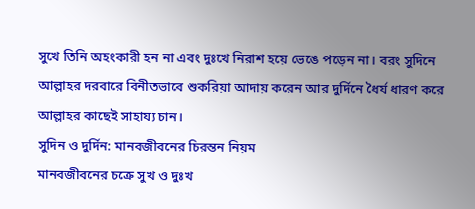সুখে তিনি অহংকারী হন না এবং দুঃখে নিরাশ হয়ে ভেঙে পড়েন না। বরং সুদিনে আল্লাহর দরবারে বিনীতভাবে শুকরিয়া আদায় করেন আর দুর্দিনে ধৈর্য ধারণ করে আল্লাহর কাছেই সাহায্য চান।
সুদিন ও দুর্দিন: মানবজীবনের চিরন্তন নিয়ম
মানবজীবনের চক্রে সুখ ও দুঃখ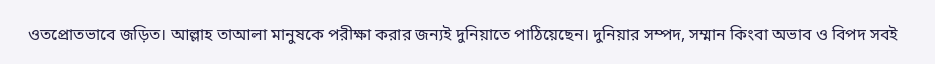ওতপ্রোতভাবে জড়িত। আল্লাহ তাআলা মানুষকে পরীক্ষা করার জন্যই দুনিয়াতে পাঠিয়েছেন। দুনিয়ার সম্পদ, সম্মান কিংবা অভাব ও বিপদ সবই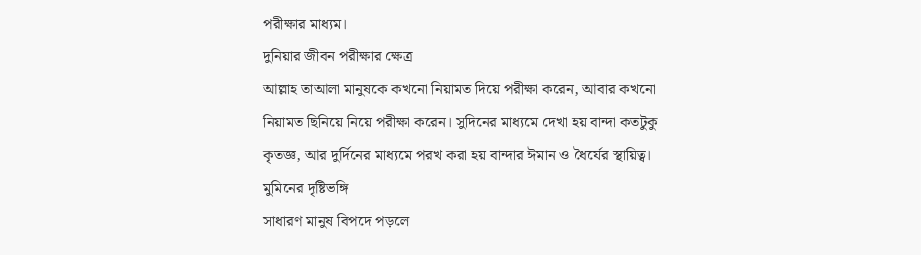পরীক্ষার মাধ্যম।
দুনিয়ার জীবন পরীক্ষার ক্ষেত্র
আল্লাহ তাআলা মানুষকে কখনো নিয়ামত দিয়ে পরীক্ষা করেন, আবার কখনো নিয়ামত ছিনিয়ে নিয়ে পরীক্ষা করেন। সুদিনের মাধ্যমে দেখা হয় বান্দা কতটুকু কৃতজ্ঞ, আর দুর্দিনের মাধ্যমে পরখ করা হয় বান্দার ঈমান ও ধৈর্যের স্থায়িত্ব।
মুমিনের দৃষ্টিভঙ্গি
সাধারণ মানুষ বিপদে পড়লে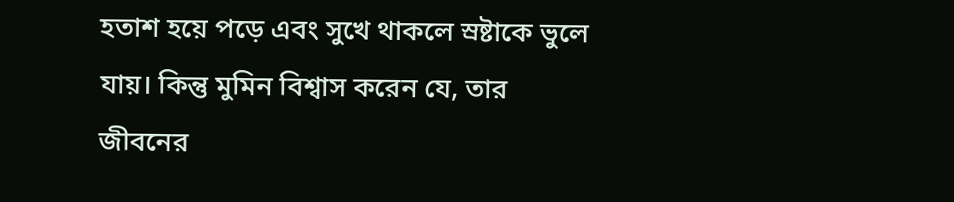হতাশ হয়ে পড়ে এবং সুখে থাকলে স্রষ্টাকে ভুলে যায়। কিন্তু মুমিন বিশ্বাস করেন যে, তার জীবনের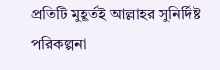প্রতিটি মুহূর্তই আল্লাহর সুনির্দিষ্ট পরিকল্পনা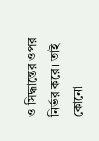ও সিদ্ধান্তের ওপর নির্ভর করে। তাই কোনো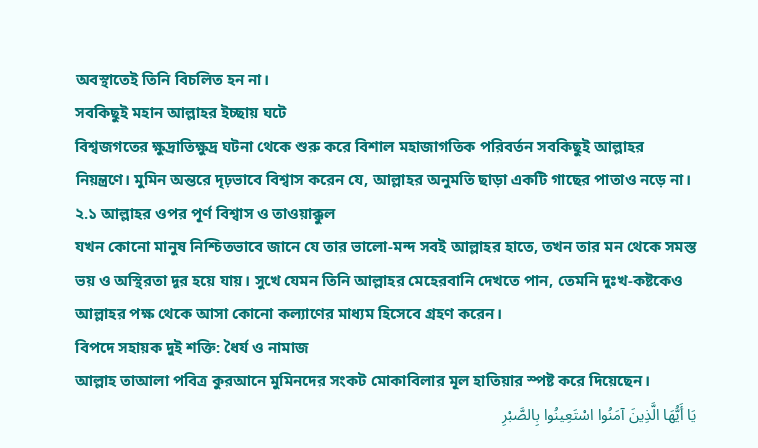অবস্থাতেই তিনি বিচলিত হন না।
সবকিছুই মহান আল্লাহর ইচ্ছায় ঘটে
বিশ্বজগতের ক্ষুদ্রাতিক্ষুদ্র ঘটনা থেকে শুরু করে বিশাল মহাজাগতিক পরিবর্তন সবকিছুই আল্লাহর নিয়ন্ত্রণে। মুমিন অন্তরে দৃঢ়ভাবে বিশ্বাস করেন যে, আল্লাহর অনুমতি ছাড়া একটি গাছের পাতাও নড়ে না।
২.১ আল্লাহর ওপর পূর্ণ বিশ্বাস ও তাওয়াক্কুল
যখন কোনো মানুষ নিশ্চিতভাবে জানে যে তার ভালো-মন্দ সবই আল্লাহর হাতে, তখন তার মন থেকে সমস্ত ভয় ও অস্থিরতা দূর হয়ে যায়। সুখে যেমন তিনি আল্লাহর মেহেরবানি দেখতে পান, তেমনি দুঃখ-কষ্টকেও আল্লাহর পক্ষ থেকে আসা কোনো কল্যাণের মাধ্যম হিসেবে গ্রহণ করেন।
বিপদে সহায়ক দুই শক্তি: ধৈর্য ও নামাজ
আল্লাহ তাআলা পবিত্র কুরআনে মুমিনদের সংকট মোকাবিলার মূল হাতিয়ার স্পষ্ট করে দিয়েছেন।
يَا أَيُّهَا الَّذِينَ آمَنُوا اسْتَعِينُوا بِالصَّبْرِ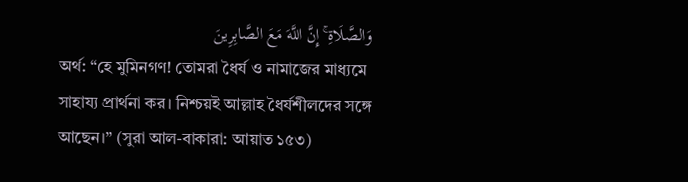وَالصَّلَاةِ ۚ إِنَّ اللَّهَ مَعَ الصَّابِرِينَ
অর্থ: “হে মুমিনগণ! তোমরা ধৈর্য ও নামাজের মাধ্যমে সাহায্য প্রার্থনা কর। নিশ্চয়ই আল্লাহ ধৈর্যশীলদের সঙ্গে আছেন।” (সুরা আল-বাকারা: আয়াত ১৫৩)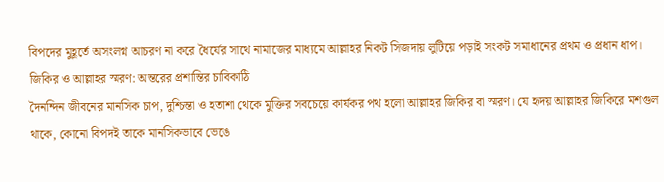বিপদের মুহূর্তে অসংলগ্ন আচরণ না করে ধৈর্যের সাথে নামাজের মাধ্যমে আল্লাহর নিকট সিজদায় লুটিয়ে পড়াই সংকট সমাধানের প্রথম ও প্রধান ধাপ।
জিকির ও আল্লাহর স্মরণ: অন্তরের প্রশান্তির চাবিকাঠি
দৈনন্দিন জীবনের মানসিক চাপ, দুশ্চিন্তা ও হতাশা থেকে মুক্তির সবচেয়ে কার্যকর পথ হলো আল্লাহর জিকির বা স্মরণ। যে হৃদয় আল্লাহর জিকিরে মশগুল থাকে, কোনো বিপদই তাকে মানসিকভাবে ভেঙে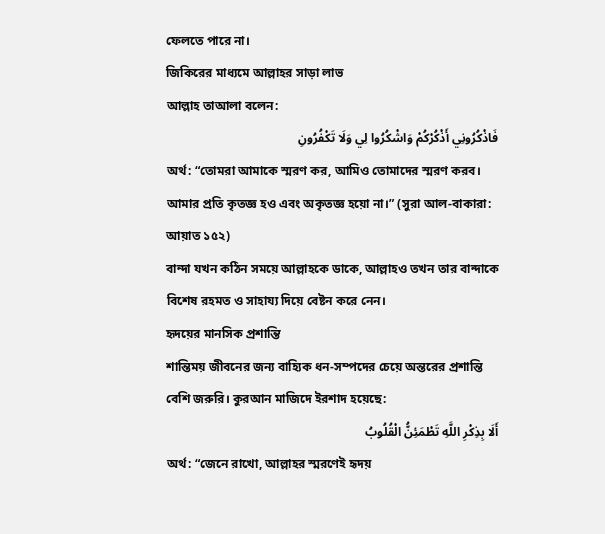ফেলতে পারে না।
জিকিরের মাধ্যমে আল্লাহর সাড়া লাভ
আল্লাহ তাআলা বলেন:
فَاذْكُرُونِي أَذْكُرْكُمْ وَاشْكُرُوا لِي وَلَا تَكْفُرُونِ
অর্থ: “তোমরা আমাকে স্মরণ কর, আমিও তোমাদের স্মরণ করব। আমার প্রতি কৃতজ্ঞ হও এবং অকৃতজ্ঞ হয়ো না।” (সুরা আল-বাকারা: আয়াত ১৫২)
বান্দা যখন কঠিন সময়ে আল্লাহকে ডাকে, আল্লাহও তখন তার বান্দাকে বিশেষ রহমত ও সাহায্য দিয়ে বেষ্টন করে নেন।
হৃদয়ের মানসিক প্রশান্তি
শান্তিময় জীবনের জন্য বাহ্যিক ধন-সম্পদের চেয়ে অন্তরের প্রশান্তি বেশি জরুরি। কুরআন মাজিদে ইরশাদ হয়েছে:
أَلَا بِذِكْرِ اللَّهِ تَطْمَئِنُّ الْقُلُوبُ
অর্থ: “জেনে রাখো, আল্লাহর স্মরণেই হৃদয়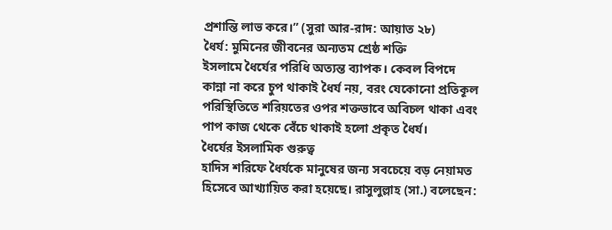প্রশান্তি লাভ করে।” (সুরা আর-রাদ: আয়াত ২৮)
ধৈর্য: মুমিনের জীবনের অন্যতম শ্রেষ্ঠ শক্তি
ইসলামে ধৈর্যের পরিধি অত্যন্ত ব্যাপক। কেবল বিপদে কান্না না করে চুপ থাকাই ধৈর্য নয়, বরং যেকোনো প্রতিকূল পরিস্থিতিতে শরিয়তের ওপর শক্তভাবে অবিচল থাকা এবং পাপ কাজ থেকে বেঁচে থাকাই হলো প্রকৃত ধৈর্য।
ধৈর্যের ইসলামিক গুরুত্ব
হাদিস শরিফে ধৈর্যকে মানুষের জন্য সবচেয়ে বড় নেয়ামত হিসেবে আখ্যায়িত করা হয়েছে। রাসুলুল্লাহ (সা.) বলেছেন: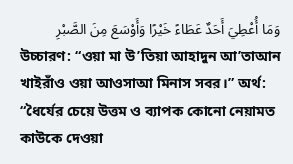وَمَا أُعْطِيَ أَحَدٌ عَطَاءً خَيْرًا وَأَوْسَعَ مِنَ الصَّبْرِ
উচ্চারণ: “ওয়া মা উ’তিয়া আহাদুন আ’তাআন খাইরাঁও ওয়া আওসাআ মিনাস সবর।” অর্থ: “ধৈর্যের চেয়ে উত্তম ও ব্যাপক কোনো নেয়ামত কাউকে দেওয়া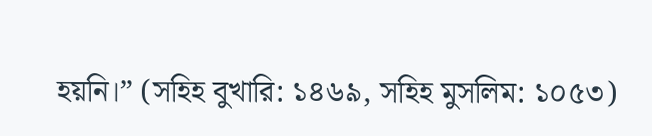হয়নি।” (সহিহ বুখারি: ১৪৬৯, সহিহ মুসলিম: ১০৫৩)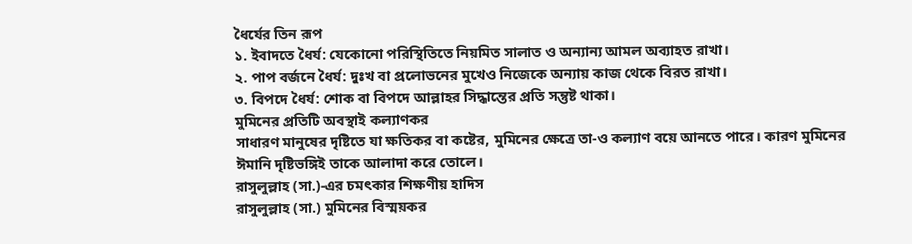ধৈর্যের তিন রূপ
১. ইবাদতে ধৈর্য: যেকোনো পরিস্থিতিতে নিয়মিত সালাত ও অন্যান্য আমল অব্যাহত রাখা।
২. পাপ বর্জনে ধৈর্য: দুঃখ বা প্রলোভনের মুখেও নিজেকে অন্যায় কাজ থেকে বিরত রাখা।
৩. বিপদে ধৈর্য: শোক বা বিপদে আল্লাহর সিদ্ধান্তের প্রতি সন্তুষ্ট থাকা।
মুমিনের প্রতিটি অবস্থাই কল্যাণকর
সাধারণ মানুষের দৃষ্টিতে যা ক্ষতিকর বা কষ্টের, মুমিনের ক্ষেত্রে তা-ও কল্যাণ বয়ে আনতে পারে। কারণ মুমিনের ঈমানি দৃষ্টিভঙ্গিই তাকে আলাদা করে তোলে।
রাসুলুল্লাহ (সা.)-এর চমৎকার শিক্ষণীয় হাদিস
রাসুলুল্লাহ (সা.) মুমিনের বিস্ময়কর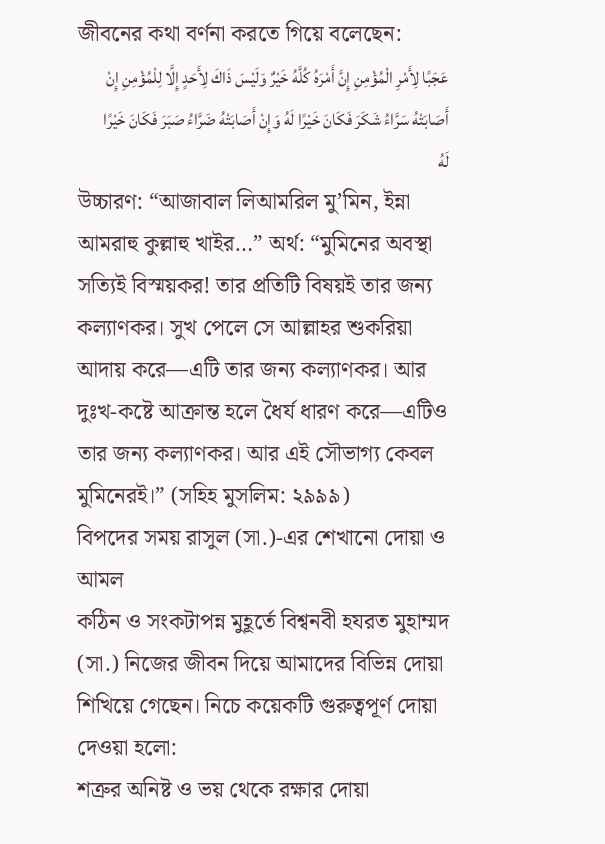জীবনের কথা বর্ণনা করতে গিয়ে বলেছেন:
عَجَبًا لِأَمْرِ الْمُؤْمِنِ إِنَّ أَمْرَهُ كُلَّهُ خَيْرٌ وَلَيْسَ ذَاكَ لِأَحَدٍ إِلَّا لِلْمُؤْمِنِ إِنْ أَصَابَتْهُ سَرَّاءُ شَكَرَ فَكَانَ خَيْرًا لَهُ وَإِنْ أَصَابَتْهُ ضَرَّاءُ صَبَرَ فَكَانَ خَيْرًا لَهُ
উচ্চারণ: “আজাবাল লিআমরিল মু’মিন, ইন্না আমরাহু কুল্লাহু খাইর…” অর্থ: “মুমিনের অবস্থা সত্যিই বিস্ময়কর! তার প্রতিটি বিষয়ই তার জন্য কল্যাণকর। সুখ পেলে সে আল্লাহর শুকরিয়া আদায় করে—এটি তার জন্য কল্যাণকর। আর দুঃখ-কষ্টে আক্রান্ত হলে ধৈর্য ধারণ করে—এটিও তার জন্য কল্যাণকর। আর এই সৌভাগ্য কেবল মুমিনেরই।” (সহিহ মুসলিম: ২৯৯৯)
বিপদের সময় রাসুল (সা.)-এর শেখানো দোয়া ও আমল
কঠিন ও সংকটাপন্ন মুহূর্তে বিশ্বনবী হযরত মুহাম্মদ (সা.) নিজের জীবন দিয়ে আমাদের বিভিন্ন দোয়া শিখিয়ে গেছেন। নিচে কয়েকটি গুরুত্বপূর্ণ দোয়া দেওয়া হলো:
শত্রুর অনিষ্ট ও ভয় থেকে রক্ষার দোয়া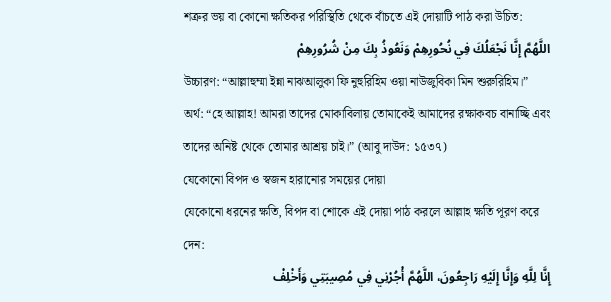শত্রুর ভয় বা কোনো ক্ষতিকর পরিস্থিতি থেকে বাঁচতে এই দোয়াটি পাঠ করা উচিত:
اللَّهُمَّ إِنَّا نَجْعَلُكَ فِي نُحُورِهِمْ وَنَعُوذُ بِكَ مِنْ شُرُورِهِمْ
উচ্চারণ: “আল্লাহুম্মা ইন্না নাঝআলুকা ফি নুহুরিহিম ওয়া নাউজুবিকা মিন শুরুরিহিম।” অর্থ: “হে আল্লাহ! আমরা তাদের মোকাবিলায় তোমাকেই আমাদের রক্ষাকবচ বানাচ্ছি এবং তাদের অনিষ্ট থেকে তোমার আশ্রয় চাই।” (আবু দাউদ: ১৫৩৭)
যেকোনো বিপদ ও স্বজন হারানোর সময়ের দোয়া
যেকোনো ধরনের ক্ষতি, বিপদ বা শোকে এই দোয়া পাঠ করলে আল্লাহ ক্ষতি পূরণ করে দেন:
إِنَّا لِلَّهِ وَإِنَّا إِلَيْهِ رَاجِعُونَ، اللَّهُمَّ أْجُرْنِي فِي مُصِيبَتِي وَأَخْلِفْ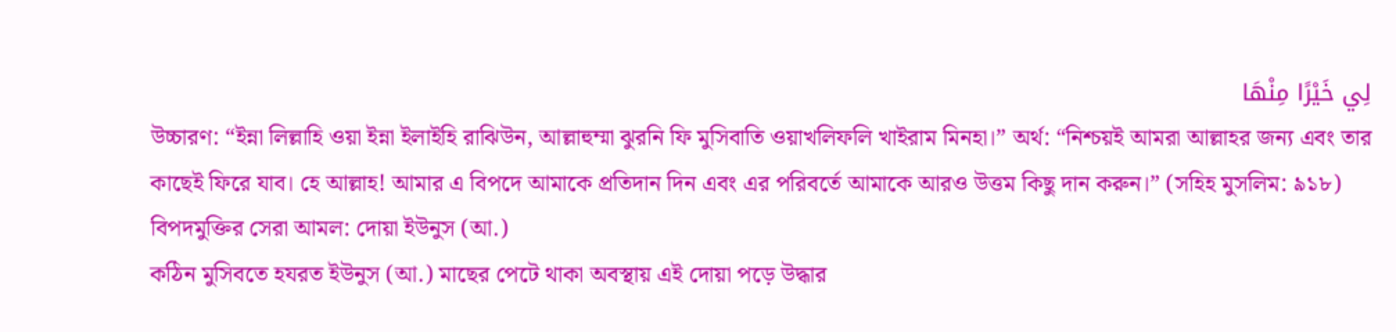لِي خَيْرًا مِنْهَا
উচ্চারণ: “ইন্না লিল্লাহি ওয়া ইন্না ইলাইহি রাঝিউন, আল্লাহুম্মা ঝুরনি ফি মুসিবাতি ওয়াখলিফলি খাইরাম মিনহা।” অর্থ: “নিশ্চয়ই আমরা আল্লাহর জন্য এবং তার কাছেই ফিরে যাব। হে আল্লাহ! আমার এ বিপদে আমাকে প্রতিদান দিন এবং এর পরিবর্তে আমাকে আরও উত্তম কিছু দান করুন।” (সহিহ মুসলিম: ৯১৮)
বিপদমুক্তির সেরা আমল: দোয়া ইউনুস (আ.)
কঠিন মুসিবতে হযরত ইউনুস (আ.) মাছের পেটে থাকা অবস্থায় এই দোয়া পড়ে উদ্ধার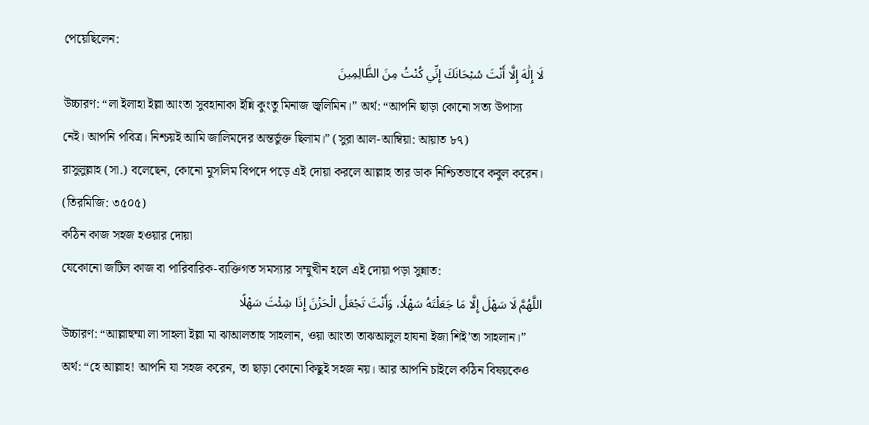পেয়েছিলেন:
لَا إِلَٰهَ إِلَّا أَنْتَ سُبْحَانَكَ إِنِّي كُنْتُ مِنَ الظَّالِمِينَ
উচ্চারণ: “লা ইলাহা ইল্লা আংতা সুবহানাকা ইন্নি কুংতু মিনাজ জ্বলিমিন।” অর্থ: “আপনি ছাড়া কোনো সত্য উপাস্য নেই। আপনি পবিত্র। নিশ্চয়ই আমি জালিমদের অন্তর্ভুক্ত ছিলাম।” (সুরা আল-আম্বিয়া: আয়াত ৮৭)
রাসুলুল্লাহ (সা.) বলেছেন, কোনো মুসলিম বিপদে পড়ে এই দোয়া করলে আল্লাহ তার ডাক নিশ্চিতভাবে কবুল করেন। (তিরমিজি: ৩৫০৫)
কঠিন কাজ সহজ হওয়ার দোয়া
যেকোনো জটিল কাজ বা পারিবারিক-ব্যক্তিগত সমস্যার সম্মুখীন হলে এই দোয়া পড়া সুন্নাত:
اللَّهُمَّ لَا سَهْلَ إِلَّا مَا جَعَلْتَهُ سَهْلًا، وَأَنْتَ تَجْعَلُ الْحَزْنَ إِذَا شِئْتَ سَهْلًا
উচ্চারণ: “আল্লাহুম্মা লা সাহলা ইল্লা মা ঝাআলতাহু সাহলান, ওয়া আংতা তাঝআলুল হাযনা ইজা শিই’তা সাহলান।” অর্থ: “হে আল্লাহ! আপনি যা সহজ করেন, তা ছাড়া কোনো কিছুই সহজ নয়। আর আপনি চাইলে কঠিন বিষয়কেও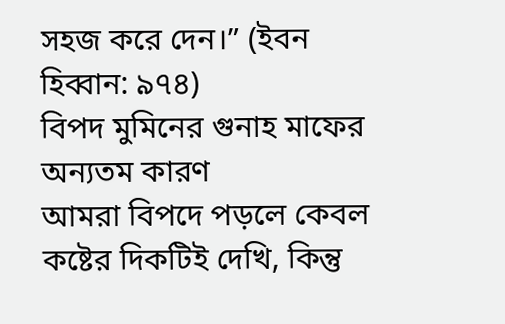সহজ করে দেন।” (ইবন হিব্বান: ৯৭৪)
বিপদ মুমিনের গুনাহ মাফের অন্যতম কারণ
আমরা বিপদে পড়লে কেবল কষ্টের দিকটিই দেখি, কিন্তু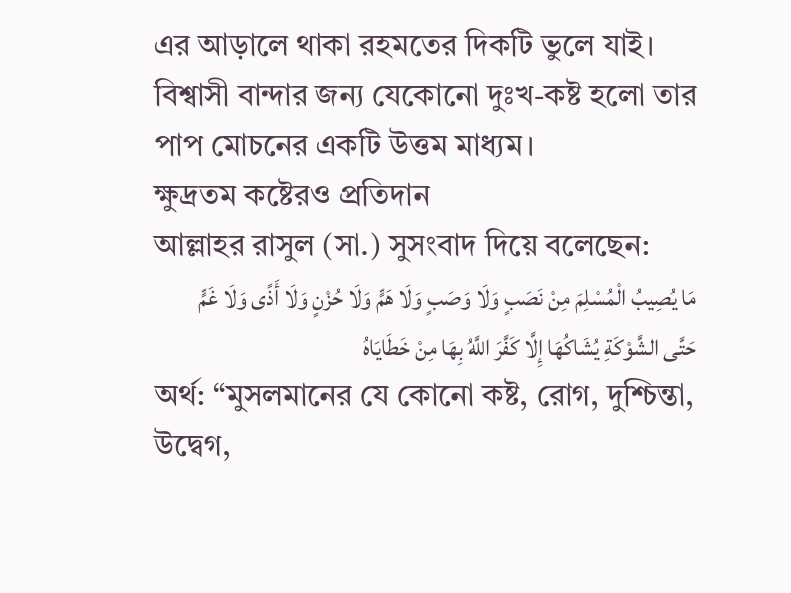এর আড়ালে থাকা রহমতের দিকটি ভুলে যাই। বিশ্বাসী বান্দার জন্য যেকোনো দুঃখ-কষ্ট হলো তার পাপ মোচনের একটি উত্তম মাধ্যম।
ক্ষুদ্রতম কষ্টেরও প্রতিদান
আল্লাহর রাসুল (সা.) সুসংবাদ দিয়ে বলেছেন:
مَا يُصِيبُ الْمُسْلِمَ مِنْ نَصَبٍ وَلَا وَصَبٍ وَلَا هَمٍّ وَلَا حُزْنٍ وَلَا أَذًى وَلَا غَمٍّ حَتَّى الشَّوْكَةِ يُشَاكُهَا إِلَّا كَفَّرَ اللَّهُ بِهَا مِنْ خَطَايَاهُ
অর্থ: “মুসলমানের যে কোনো কষ্ট, রোগ, দুশ্চিন্তা, উদ্বেগ,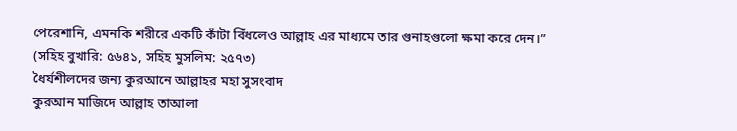পেরেশানি, এমনকি শরীরে একটি কাঁটা বিঁধলেও আল্লাহ এর মাধ্যমে তার গুনাহগুলো ক্ষমা করে দেন।” (সহিহ বুখারি: ৫৬৪১, সহিহ মুসলিম: ২৫৭৩)
ধৈর্যশীলদের জন্য কুরআনে আল্লাহর মহা সুসংবাদ
কুরআন মাজিদে আল্লাহ তাআলা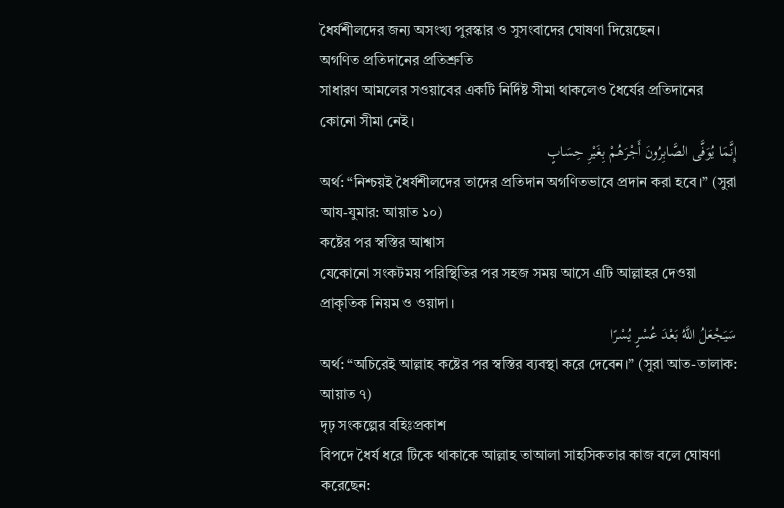ধৈর্যশীলদের জন্য অসংখ্য পুরস্কার ও সুসংবাদের ঘোষণা দিয়েছেন।
অগণিত প্রতিদানের প্রতিশ্রুতি
সাধারণ আমলের সওয়াবের একটি নির্দিষ্ট সীমা থাকলেও ধৈর্যের প্রতিদানের কোনো সীমা নেই।
إِنَّمَا يُوَفَّى الصَّابِرُونَ أَجْرَهُمْ بِغَيْرِ حِسَابٍ
অর্থ: “নিশ্চয়ই ধৈর্যশীলদের তাদের প্রতিদান অগণিতভাবে প্রদান করা হবে।” (সুরা আয-যুমার: আয়াত ১০)
কষ্টের পর স্বস্তির আশ্বাস
যেকোনো সংকটময় পরিস্থিতির পর সহজ সময় আসে এটি আল্লাহর দেওয়া প্রাকৃতিক নিয়ম ও ওয়াদা।
سَيَجْعَلُ اللَّهُ بَعْدَ عُسْرٍ يُسْرًا
অর্থ: “অচিরেই আল্লাহ কষ্টের পর স্বস্তির ব্যবস্থা করে দেবেন।” (সুরা আত-তালাক: আয়াত ৭)
দৃঢ় সংকল্পের বহিঃপ্রকাশ
বিপদে ধৈর্য ধরে টিকে থাকাকে আল্লাহ তাআলা সাহসিকতার কাজ বলে ঘোষণা করেছেন: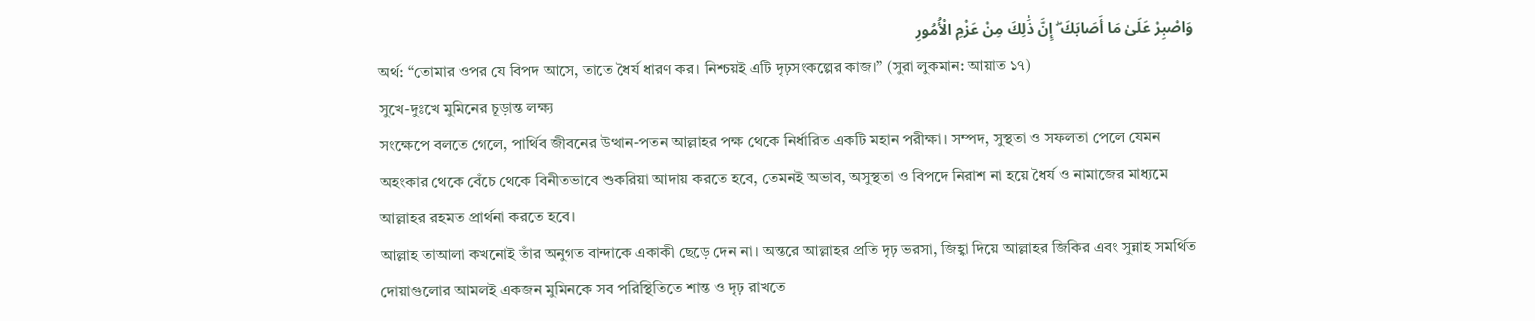وَاصْبِرْ عَلَىٰ مَا أَصَابَكَ ۖ إِنَّ ذَٰلِكَ مِنْ عَزْمِ الْأُمُورِ
অর্থ: “তোমার ওপর যে বিপদ আসে, তাতে ধৈর্য ধারণ কর। নিশ্চয়ই এটি দৃঢ়সংকল্পের কাজ।” (সুরা লুকমান: আয়াত ১৭)
সুখে-দুঃখে মুমিনের চূড়ান্ত লক্ষ্য
সংক্ষেপে বলতে গেলে, পার্থিব জীবনের উত্থান-পতন আল্লাহর পক্ষ থেকে নির্ধারিত একটি মহান পরীক্ষা। সম্পদ, সুস্থতা ও সফলতা পেলে যেমন অহংকার থেকে বেঁচে থেকে বিনীতভাবে শুকরিয়া আদায় করতে হবে, তেমনই অভাব, অসুস্থতা ও বিপদে নিরাশ না হয়ে ধৈর্য ও নামাজের মাধ্যমে আল্লাহর রহমত প্রার্থনা করতে হবে।
আল্লাহ তাআলা কখনোই তাঁর অনুগত বান্দাকে একাকী ছেড়ে দেন না। অন্তরে আল্লাহর প্রতি দৃঢ় ভরসা, জিহ্বা দিয়ে আল্লাহর জিকির এবং সুন্নাহ সমর্থিত দোয়াগুলোর আমলই একজন মুমিনকে সব পরিস্থিতিতে শান্ত ও দৃঢ় রাখতে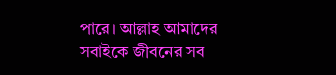পারে। আল্লাহ আমাদের সবাইকে জীবনের সব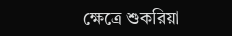ক্ষেত্রে শুকরিয়া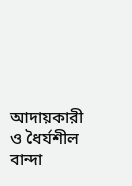আদায়কারী ও ধৈর্যশীল বান্দা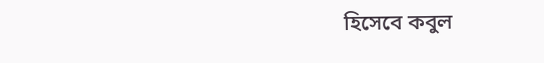হিসেবে কবুল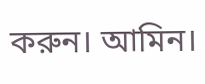করুন। আমিন।